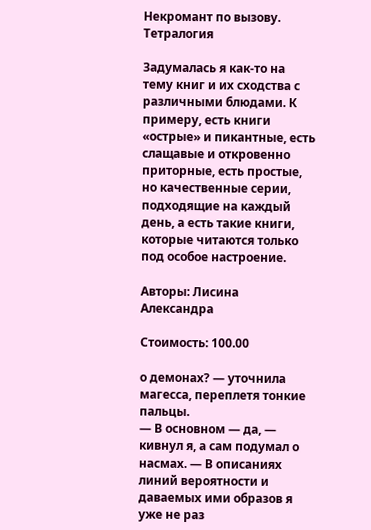Некромант по вызову. Тетралогия

Задумалась я как-то на тему книг и их сходства с различными блюдами. К примеру, есть книги «острые» и пикантные, есть слащавые и откровенно приторные, есть простые, но качественные серии, подходящие на каждый день, а есть такие книги, которые читаются только под особое настроение.

Авторы: Лисина Александра

Стоимость: 100.00

о демонах? — уточнила магесса, переплетя тонкие пальцы.
— В основном — да, — кивнул я, а сам подумал о насмах. — В описаниях линий вероятности и даваемых ими образов я уже не раз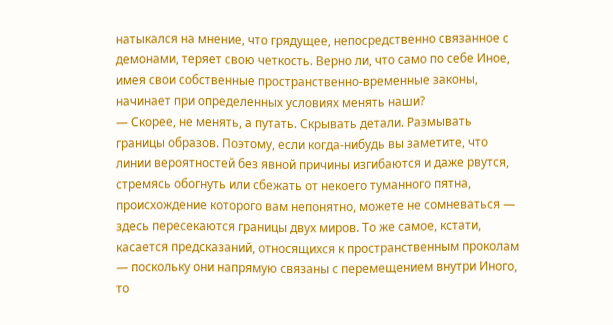натыкался на мнение, что грядущее, непосредственно связанное с демонами, теряет свою четкость. Верно ли, что само по себе Иное, имея свои собственные пространственно-временные законы, начинает при определенных условиях менять наши?
— Скорее, не менять, а путать. Скрывать детали. Размывать границы образов. Поэтому, если когда-нибудь вы заметите, что линии вероятностей без явной причины изгибаются и даже рвутся, стремясь обогнуть или сбежать от некоего туманного пятна, происхождение которого вам непонятно, можете не сомневаться — здесь пересекаются границы двух миров. То же самое, кстати, касается предсказаний, относящихся к пространственным проколам — поскольку они напрямую связаны с перемещением внутри Иного, то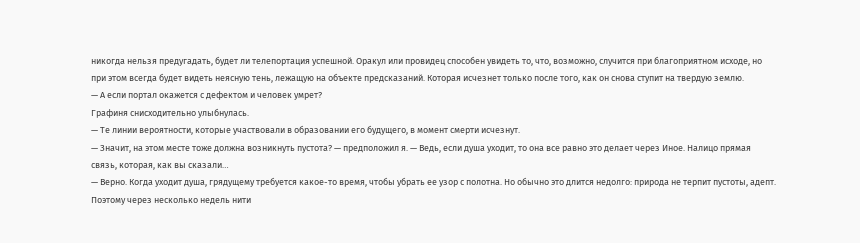никогда нельзя предугадать, будет ли телепортация успешной. Оракул или провидец способен увидеть то, что, возможно, случится при благоприятном исходе, но при этом всегда будет видеть неясную тень, лежащую на объекте предсказаний. Которая исчезнет только после того, как он снова ступит на твердую землю.
— А если портал окажется с дефектом и человек умрет?
Графиня снисходительно улыбнулась.
— Те линии вероятности, которые участвовали в образовании его будущего, в момент смерти исчезнут.
— Значит, на этом месте тоже должна возникнуть пустота? — предположил я. — Ведь, если душа уходит, то она все равно это делает через Иное. Налицо прямая связь, которая, как вы сказали…
— Верно. Когда уходит душа, грядущему требуется какое-то время, чтобы убрать ее узор с полотна. Но обычно это длится недолго: природа не терпит пустоты, адепт. Поэтому через несколько недель нити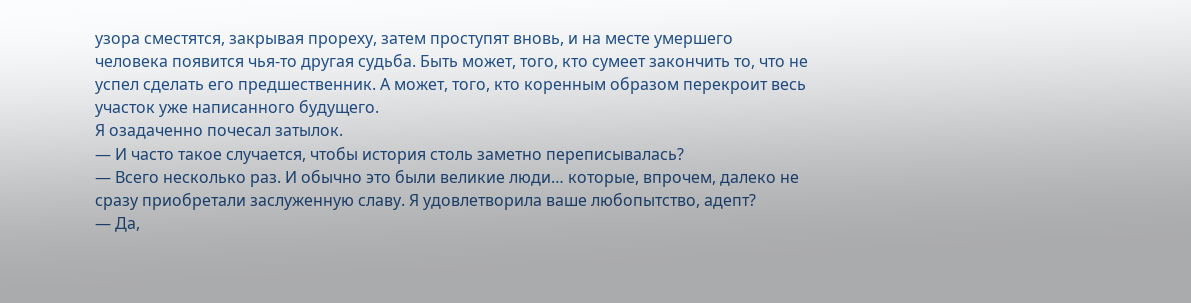узора сместятся, закрывая прореху, затем проступят вновь, и на месте умершего человека появится чья-то другая судьба. Быть может, того, кто сумеет закончить то, что не успел сделать его предшественник. А может, того, кто коренным образом перекроит весь участок уже написанного будущего.
Я озадаченно почесал затылок.
— И часто такое случается, чтобы история столь заметно переписывалась?
— Всего несколько раз. И обычно это были великие люди… которые, впрочем, далеко не сразу приобретали заслуженную славу. Я удовлетворила ваше любопытство, адепт?
— Да,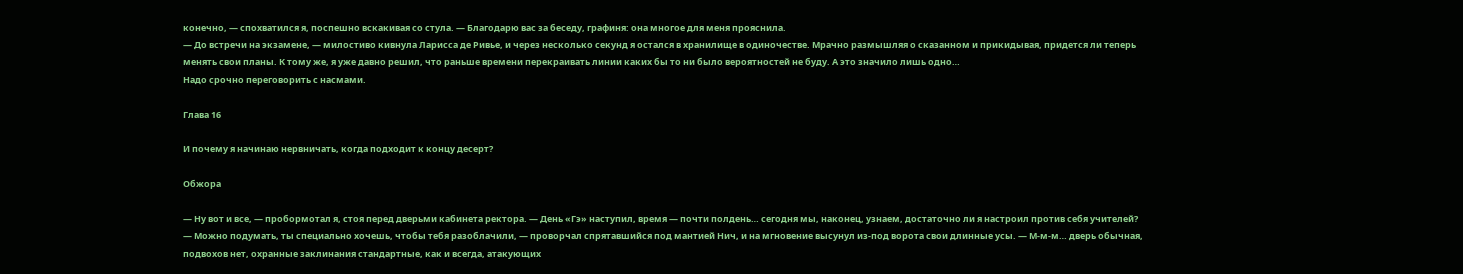конечно, — спохватился я, поспешно вскакивая со стула. — Благодарю вас за беседу, графиня: она многое для меня прояснила.
— До встречи на экзамене, — милостиво кивнула Ларисса де Ривье, и через несколько секунд я остался в хранилище в одиночестве. Мрачно размышляя о сказанном и прикидывая, придется ли теперь менять свои планы. К тому же, я уже давно решил, что раньше времени перекраивать линии каких бы то ни было вероятностей не буду. А это значило лишь одно…
Надо срочно переговорить с насмами.

Глава 16

И почему я начинаю нервничать, когда подходит к концу десерт?

Обжора

— Ну вот и все, — пробормотал я, стоя перед дверьми кабинета ректора. — День «Гэ» наступил, время — почти полдень… сегодня мы, наконец, узнаем, достаточно ли я настроил против себя учителей?
— Можно подумать, ты специально хочешь, чтобы тебя разоблачили, — проворчал спрятавшийся под мантией Нич, и на мгновение высунул из-под ворота свои длинные усы. — М-м-м… дверь обычная, подвохов нет, охранные заклинания стандартные, как и всегда, атакующих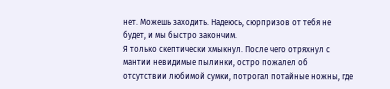нет. Можешь заходить. Надеюсь, сюрпризов от тебя не будет, и мы быстро закончим.
Я только скептически хмыкнул. После чего отряхнул с мантии невидимые пылинки, остро пожалел об отсутствии любимой сумки, потрогал потайные ножны, где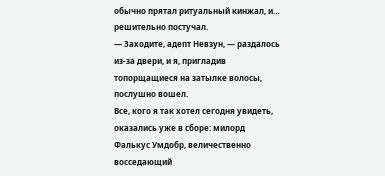обычно прятал ритуальный кинжал, и… решительно постучал.
— Заходите, адепт Невзун, — раздалось из-за двери, и я, пригладив топорщащиеся на затылке волосы, послушно вошел.
Все, кого я так хотел сегодня увидеть, оказались уже в сборе: милорд Фалькус Умдобр, величественно восседающий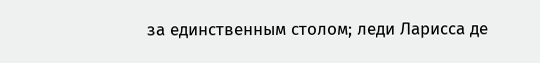за единственным столом; леди Ларисса де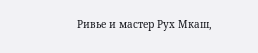Ривье и мастер Рух Мкаш,